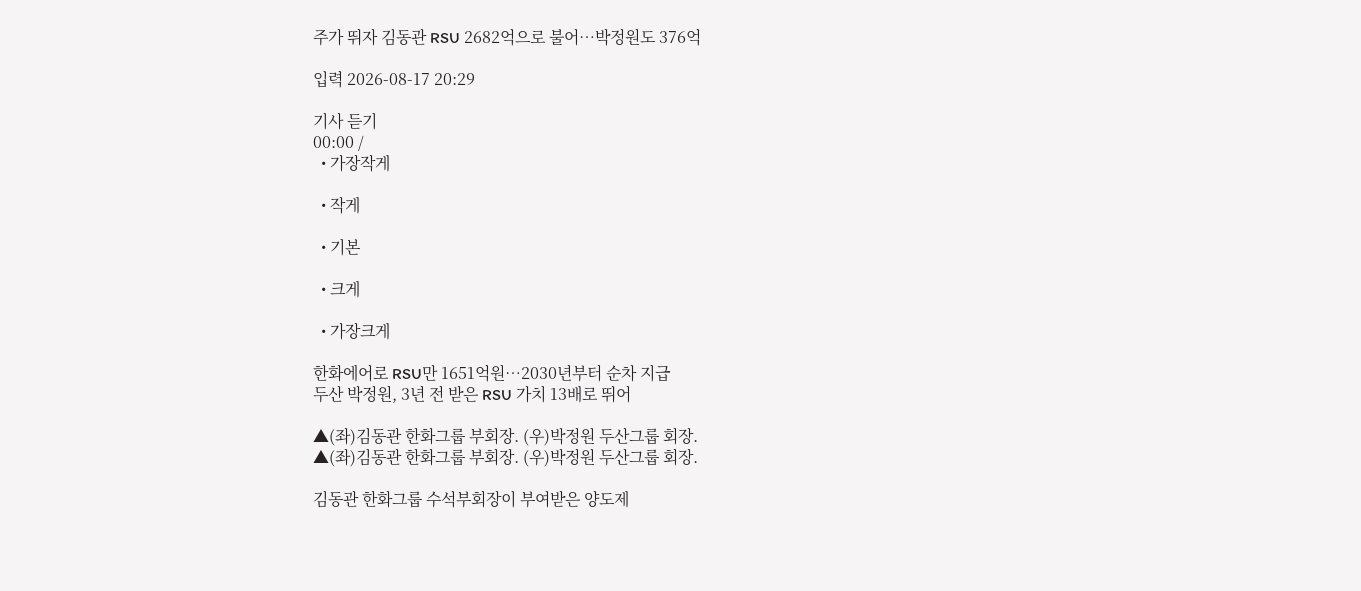주가 뛰자 김동관 RSU 2682억으로 불어…박정원도 376억

입력 2026-08-17 20:29

기사 듣기
00:00 /
  • 가장작게

  • 작게

  • 기본

  • 크게

  • 가장크게

한화에어로 RSU만 1651억원…2030년부터 순차 지급
두산 박정원, 3년 전 받은 RSU 가치 13배로 뛰어

▲(좌)김동관 한화그룹 부회장. (우)박정원 두산그룹 회장.
▲(좌)김동관 한화그룹 부회장. (우)박정원 두산그룹 회장.

김동관 한화그룹 수석부회장이 부여받은 양도제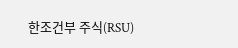한조건부 주식(RSU)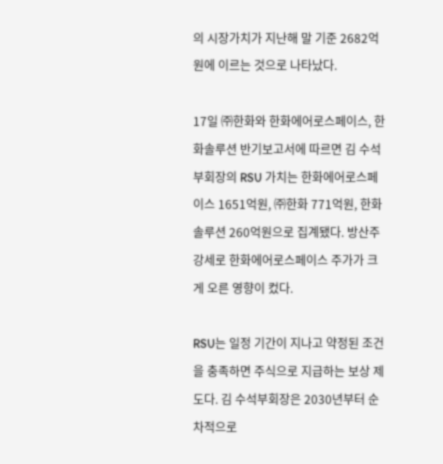의 시장가치가 지난해 말 기준 2682억원에 이르는 것으로 나타났다.

17일 ㈜한화와 한화에어로스페이스, 한화솔루션 반기보고서에 따르면 김 수석부회장의 RSU 가치는 한화에어로스페이스 1651억원, ㈜한화 771억원, 한화솔루션 260억원으로 집계됐다. 방산주 강세로 한화에어로스페이스 주가가 크게 오른 영향이 컸다.

RSU는 일정 기간이 지나고 약정된 조건을 충족하면 주식으로 지급하는 보상 제도다. 김 수석부회장은 2030년부터 순차적으로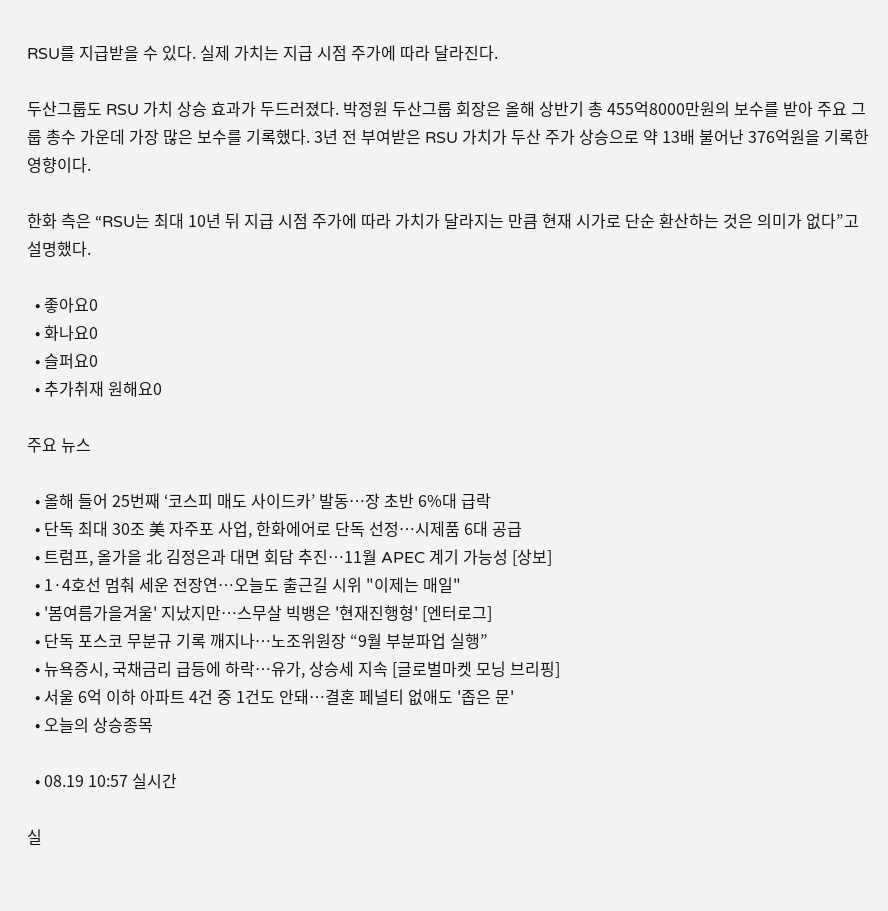RSU를 지급받을 수 있다. 실제 가치는 지급 시점 주가에 따라 달라진다.

두산그룹도 RSU 가치 상승 효과가 두드러졌다. 박정원 두산그룹 회장은 올해 상반기 총 455억8000만원의 보수를 받아 주요 그룹 총수 가운데 가장 많은 보수를 기록했다. 3년 전 부여받은 RSU 가치가 두산 주가 상승으로 약 13배 불어난 376억원을 기록한 영향이다.

한화 측은 “RSU는 최대 10년 뒤 지급 시점 주가에 따라 가치가 달라지는 만큼 현재 시가로 단순 환산하는 것은 의미가 없다”고 설명했다.

  • 좋아요0
  • 화나요0
  • 슬퍼요0
  • 추가취재 원해요0

주요 뉴스

  • 올해 들어 25번째 ‘코스피 매도 사이드카’ 발동⋯장 초반 6%대 급락
  • 단독 최대 30조 美 자주포 사업, 한화에어로 단독 선정…시제품 6대 공급
  • 트럼프, 올가을 北 김정은과 대면 회담 추진…11월 APEC 계기 가능성 [상보]
  • 1·4호선 멈춰 세운 전장연…오늘도 출근길 시위 "이제는 매일"
  • '봄여름가을겨울' 지났지만⋯스무살 빅뱅은 '현재진행형' [엔터로그]
  • 단독 포스코 무분규 기록 깨지나…노조위원장 “9월 부분파업 실행”
  • 뉴욕증시, 국채금리 급등에 하락…유가, 상승세 지속 [글로벌마켓 모닝 브리핑]
  • 서울 6억 이하 아파트 4건 중 1건도 안돼⋯결혼 페널티 없애도 '좁은 문'
  • 오늘의 상승종목

  • 08.19 10:57 실시간

실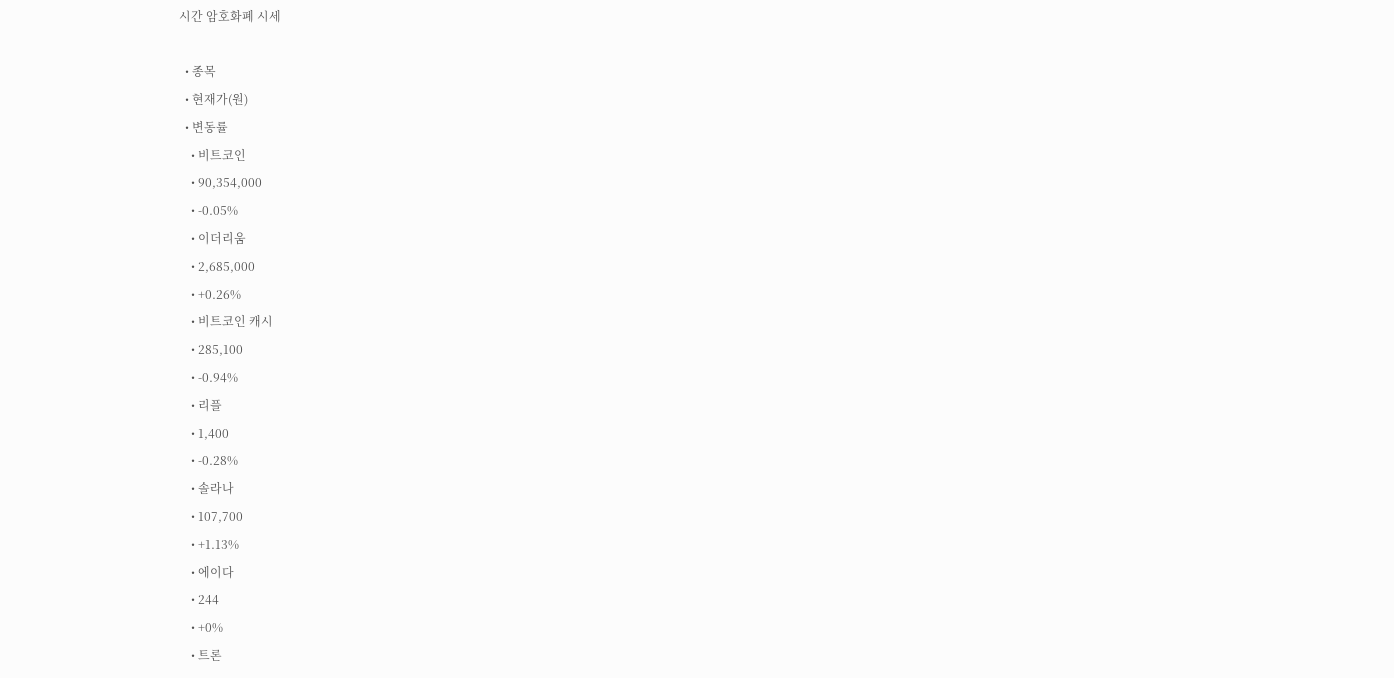시간 암호화폐 시세

  • 종목
  • 현재가(원)
  • 변동률
    • 비트코인
    • 90,354,000
    • -0.05%
    • 이더리움
    • 2,685,000
    • +0.26%
    • 비트코인 캐시
    • 285,100
    • -0.94%
    • 리플
    • 1,400
    • -0.28%
    • 솔라나
    • 107,700
    • +1.13%
    • 에이다
    • 244
    • +0%
    • 트론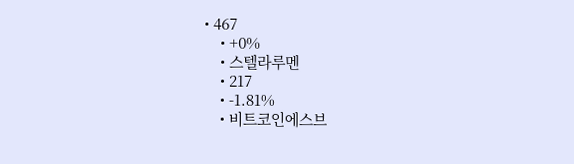• 467
    • +0%
    • 스텔라루멘
    • 217
    • -1.81%
    • 비트코인에스브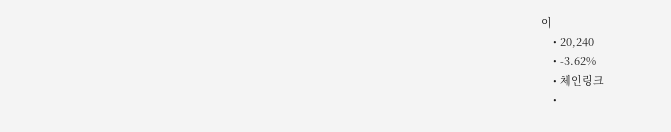이
    • 20,240
    • -3.62%
    • 체인링크
    •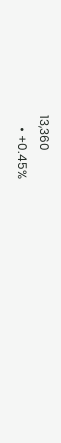13,360
    • +0.45%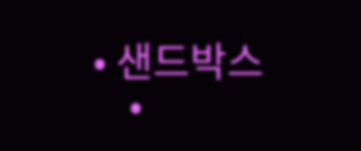• 샌드박스
    •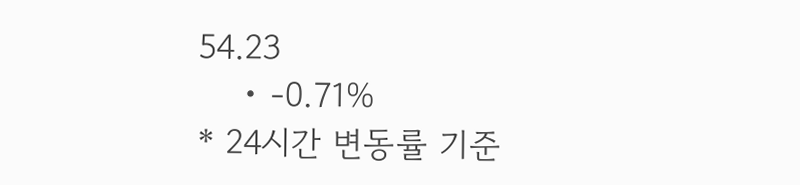54.23
    • -0.71%
* 24시간 변동률 기준